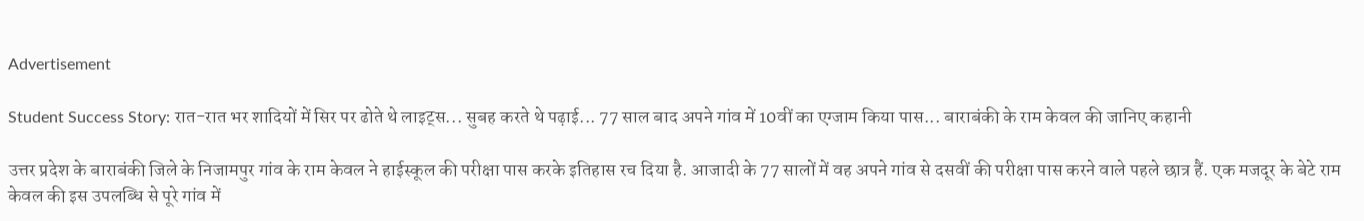Advertisement

Student Success Story: रात-रात भर शादियों में सिर पर ढोते थे लाइट्स... सुबह करते थे पढ़ाई... 77 साल बाद अपने गांव में 10वीं का एग्जाम किया पास... बाराबंकी के राम केवल की जानिए कहानी

उत्तर प्रदेश के बाराबंकी जिले के निजामपुर गांव के राम केवल ने हाईस्कूल की परीक्षा पास करके इतिहास रच दिया है. आजादी के 77 सालों में वह अपने गांव से दसवीं की परीक्षा पास करने वाले पहले छात्र हैं. एक मजदूर के बेटे राम केवल की इस उपलब्धि से पूरे गांव में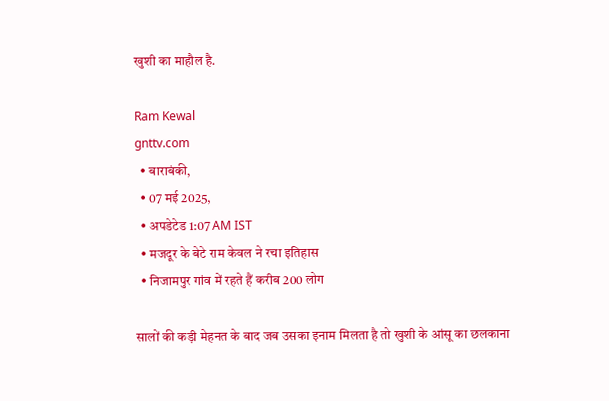खुशी का माहौल है.

Ram Kewal
gnttv.com
  • बाराबंकी,
  • 07 मई 2025,
  • अपडेटेड 1:07 AM IST
  • मजदूर के बेटे राम केवल ने रचा इतिहास
  • निजामपुर गांव में रहते हैं करीब 200 लोग

सालों की कड़ी मेहनत के बाद जब उसका इनाम मिलता है तो खुशी के आंसू का छलकाना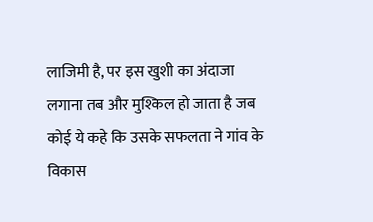लाजिमी है, पर इस खुशी का अंदाजा लगाना तब और मुश्किल हो जाता है जब कोई ये कहे कि उसके सफलता ने गांव के विकास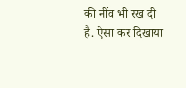की नींव भी रख दी है. ऐसा कर दिखाया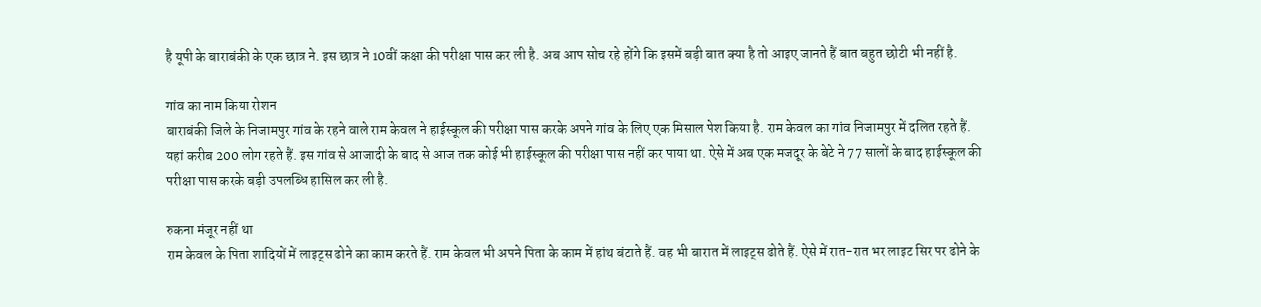है यूपी के बाराबंकी के एक छात्र ने. इस छात्र ने 10वीं कक्षा की परीक्षा पास कर ली है. अब आप सोच रहे होंगे कि इसमें बड़ी बात क्या है तो आइए जानते हैं बात बहुत छोटी भी नहीं है.

गांव का नाम किया रोशन
बाराबंकी जिले के निजामपुर गांव के रहने वाले राम केवल ने हाईस्कूल की परीक्षा पास करके अपने गांव के लिए एक मिसाल पेश किया है. राम केवल का गांव निजामपुर में दलित रहते हैं. यहां करीब 200 लोग रहते हैं. इस गांव से आजादी के बाद से आज तक कोई भी हाईस्कूल की परीक्षा पास नहीं कर पाया था. ऐसे में अब एक मजदूर के बेटे ने 77 सालों के बाद हाईस्कूल की परीक्षा पास करके बड़ी उपलब्धि हासिल कर ली है.

रुकना मंजूर नहीं था
राम केवल के पिता शादियों में लाइट्स ढोने का काम करते हैं. राम केवल भी अपने पिता के काम में हांथ बंटाते हैं. वह भी बारात में लाइट्स ढोते हैं. ऐसे में रात-रात भर लाइट सिर पर ढोने के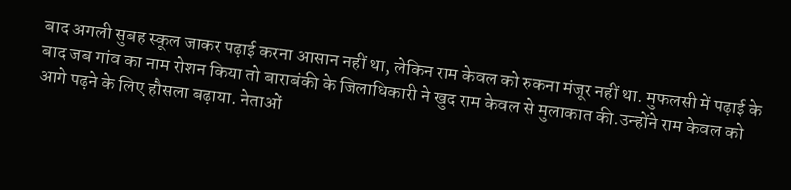बाद अगली सुबह स्कूल जाकर पढ़ाई करना आसान नहीं था, लेकिन राम केवल को रुकना मंजूर नहीं था. मुफलसी में पढ़ाई के बाद जब गांव का नाम रोशन किया तो बाराबंकी के जिलाधिकारी ने खुद राम केवल से मुलाकात की.उन्होंने राम केवल को आगे पढ़ने के लिए हौसला बढ़ाया. नेताओं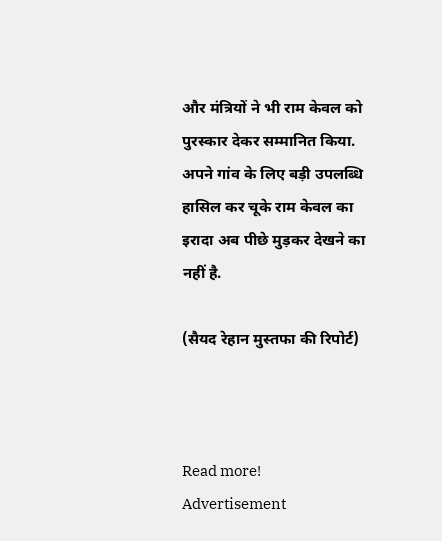और मंत्रियों ने भी राम केवल को पुरस्कार देकर सम्मानित किया. अपने गांव के लिए बड़ी उपलब्धि हासिल कर चूके राम केवल का इरादा अब पीछे मुड़कर देखने का नहीं है.

(सैयद रेहान मुस्तफा की रिपोर्ट)



Read more!
Advertisement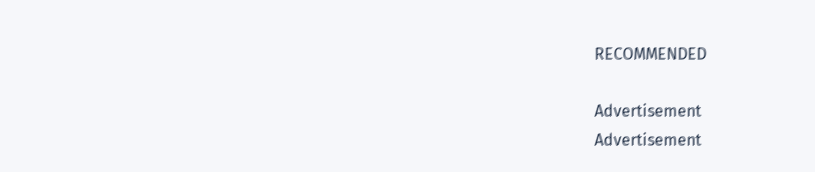RECOMMENDED

Advertisement
Advertisement